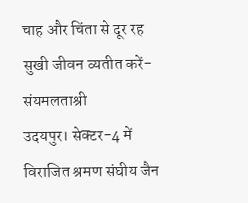चाह और चिंता से दूर रह सुखी जीवन व्यतीत करें-संयमलताश्री
उदयपुर। सेक्टर-4 में विराजित श्रमण संघीय जैन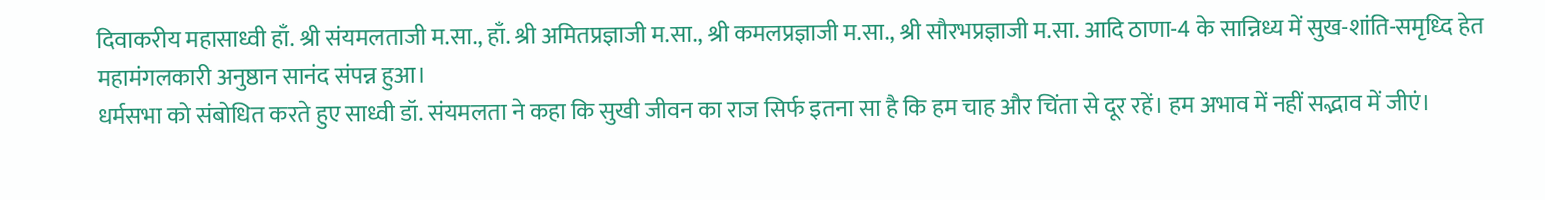दिवाकरीय महासाध्वी हाँ. श्री संयमलताजी म.सा., हाँ. श्री अमितप्रज्ञाजी म.सा., श्री कमलप्रज्ञाजी म.सा., श्री सौरभप्रज्ञाजी म.सा. आदि ठाणा-4 के सान्निध्य में सुख-शांति-समृध्दि हेत महामंगलकारी अनुष्ठान सानंद संपन्न हुआ।
धर्मसभा को संबोधित करते हुए साध्वी डॉ. संयमलता ने कहा कि सुखी जीवन का राज सिर्फ इतना सा है कि हम चाह और चिंता से दूर रहें। हम अभाव में नहीं सद्भाव में जीएं।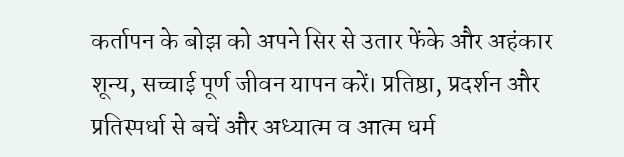कर्तापन के बोझ को अपने सिर से उतार फेंके और अहंकार शून्य, सच्चाई पूर्ण जीवन यापन करें। प्रतिष्ठा, प्रदर्शन और प्रतिस्पर्धा से बचें और अध्यात्म व आत्म धर्म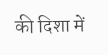की दिशा में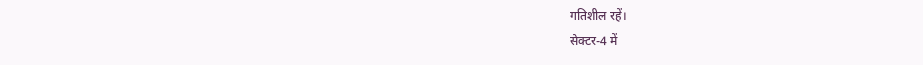गतिशील रहें।
सेक्टर-4 में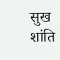सुख शांति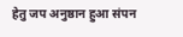हेतु जप अनुष्ठान हुआ संपन